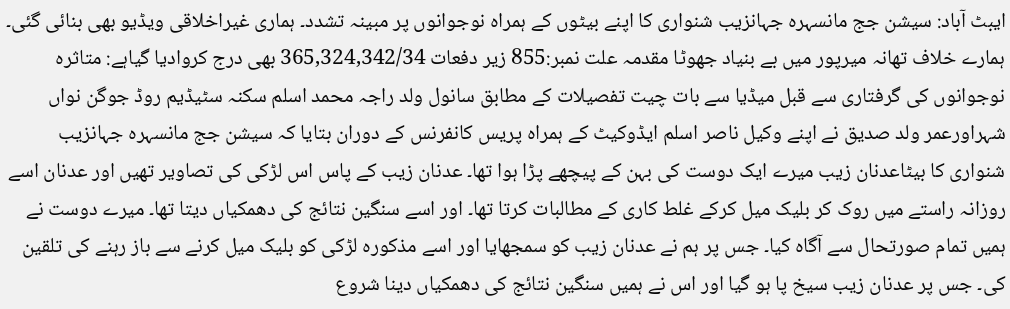ایبٹ آباد: سیشن جج مانسہرہ جہانزیب شنواری کا اپنے بیٹوں کے ہمراہ نوجوانوں پر مبینہ تشدد۔ ہماری غیراخلاقی ویڈیو بھی بنائی گئی۔ ہمارے خلاف تھانہ میرپور میں بے بنیاد جھوٹا مقدمہ علت نمبر:855 زیر دفعات 365,324,342/34 بھی درج کروادیا گیاہے: متاثرہ نوجوانوں کی گرفتاری سے قبل میڈیا سے بات چیت تفصیلات کے مطابق سانول ولد راجہ محمد اسلم سکنہ سٹیڈیم روڈ جوگن نواں شہراورعمر ولد صدیق نے اپنے وکیل ناصر اسلم ایڈوکیٹ کے ہمراہ پریس کانفرنس کے دوران بتایا کہ سیشن جج مانسہرہ جہانزیب شنواری کا بیٹاعدنان زیب میرے ایک دوست کی بہن کے پیچھے پڑا ہوا تھا۔ عدنان زیب کے پاس اس لڑکی کی تصاویر تھیں اور عدنان اسے روزانہ راستے میں روک کر بلیک میل کرکے غلط کاری کے مطالبات کرتا تھا۔ اور اسے سنگین نتائج کی دھمکیاں دیتا تھا۔ میرے دوست نے ہمیں تمام صورتحال سے آگاہ کیا۔ جس پر ہم نے عدنان زیب کو سمجھایا اور اسے مذکورہ لڑکی کو بلیک میل کرنے سے باز رہنے کی تلقین کی۔ جس پر عدنان زیب سیخ پا ہو گیا اور اس نے ہمیں سنگین نتائج کی دھمکیاں دینا شروع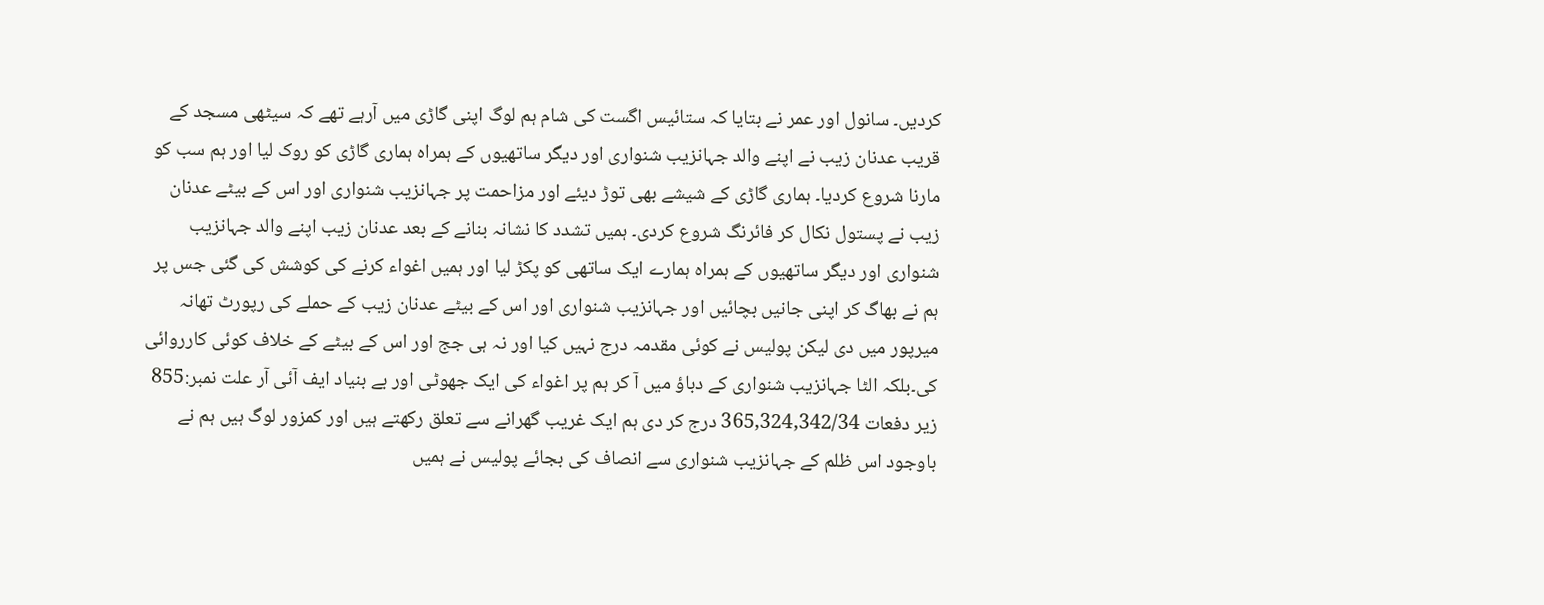کردیں۔ سانول اور عمر نے بتایا کہ ستائیس اگست کی شام ہم لوگ اپنی گاڑی میں آرہے تھے کہ سیٹھی مسجد کے قریب عدنان زیب نے اپنے والد جہانزیب شنواری اور دیگر ساتھیوں کے ہمراہ ہماری گاڑی کو روک لیا اور ہم سب کو مارنا شروع کردیا۔ ہماری گاڑی کے شیشے بھی توڑ دیئے اور مزاحمت پر جہانزیب شنواری اور اس کے بیٹے عدنان زیب نے پستول نکال کر فائرنگ شروع کردی۔ ہمیں تشدد کا نشانہ بنانے کے بعد عدنان زیب اپنے والد جہانزیب شنواری اور دیگر ساتھیوں کے ہمراہ ہمارے ایک ساتھی کو پکڑ لیا اور ہمیں اغواء کرنے کی کوشش کی گئی جس پر ہم نے بھاگ کر اپنی جانیں بچائیں اور جہانزیب شنواری اور اس کے بیٹے عدنان زیب کے حملے کی رپورٹ تھانہ میرپور میں دی لیکن پولیس نے کوئی مقدمہ درج نہیں کیا اور نہ ہی جج اور اس کے بیٹے کے خلاف کوئی کارروائی کی۔بلکہ الٹا جہانزیب شنواری کے دباؤ میں آ کر ہم پر اغواء کی ایک جھوٹی اور بے بنیاد ایف آئی آر علت نمبر:855 زیر دفعات 365,324,342/34 درج کر دی ہم ایک غریب گھرانے سے تعلق رکھتے ہیں اور کمزور لوگ ہیں ہم نے باوجود اس ظلم کے جہانزیب شنواری سے انصاف کی بجائے پولیس نے ہمیں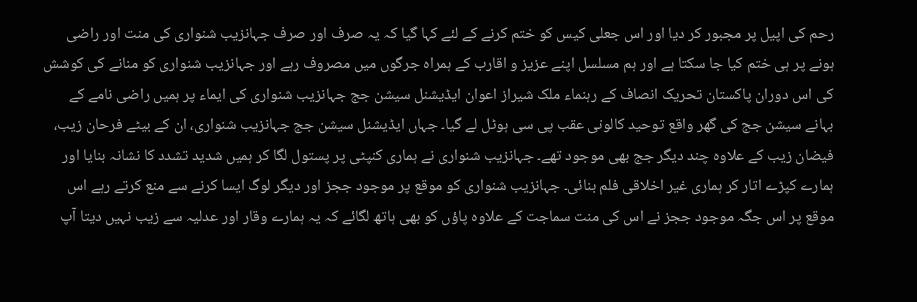رحم کی اپیل پر مجبور کر دیا اور اس جعلی کیس کو ختم کرنے کے لئے کہا گیا کہ یہ صرف اور صرف جہانزیب شنواری کی منت اور راضی ہونے پر ہی ختم کیا جا سکتا ہے اور ہم مسلسل اپنے عزیز و اقارب کے ہمراہ جرگوں میں مصروف رہے اور جہانزیب شنواری کو منانے کی کوشش کی اس دوران پاکستان تحریک انصاف کے رہنماء ملک شیراز اعوان ایڈیشنل سیشن جج جہانزیب شنواری کی ایماء پر ہمیں راضی نامے کے بہانے سیشن جج کی گھر واقع توحید کالونی عقب پی سی ہوٹل لے گیا۔ جہاں ایڈیشنل سیشن جج جہانزیب شنواری، ان کے بیٹے فرحان زیب، فیضان زیب کے علاوہ چند دیگر جج بھی موجود تھے۔ جہانزیب شنواری نے ہماری کنپٹی پر پستول لگا کر ہمیں شدید تشدد کا نشانہ بنایا اور ہمارے کپڑے اتار کر ہماری غیر اخلاقی فلم بنائی۔ جہانزیب شنواری کو موقع پر موجود ججز اور دیگر لوگ ایسا کرنے سے منع کرتے رہے اس موقع پر اس جگہ موجود ججز نے اس کی منت سماجت کے علاوہ پاؤں کو بھی ہاتھ لگائے کہ یہ ہمارے وقار اور عدلیہ سے زیب نہیں دیتا آپ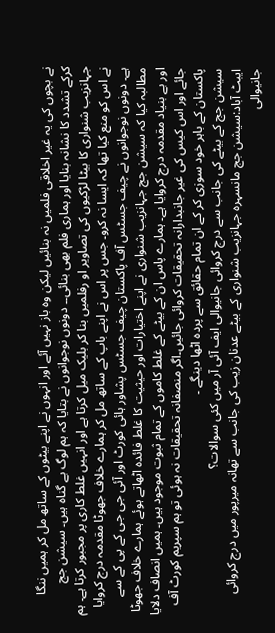نے بچوں کی یہ غیر اخلاقی فلمیں نہ بنائیں لیکن وہ باز نہیں آئے اور انہوں نے اپنے بیٹوں کے ساتھ مل کر ہمیں ننگا کرکے تشدد کا نشانہ بنایا اور ہماری فلم بھی بنائی۔۔ دونوں نوجوانوں نے بتایا کہ ہم لوگ بے گناہ ہیں۔ سیشن جج جہانزیب شنواری کا بیٹا لڑکیوں کی تصاویر او رفلمیں بنا کر بلیک میل کرتا ہے اور انہیں غلط کاری پر مجبور کرتا ہے۔ ہم نے اس کو منع کیا تھا کہ ایسا نہ کرو۔ جس پر اس نے اپنے باپ کے ساتھ مل کر ہمارے خلاف جھوٹا مقدمہ درج کروایا ہے۔ دونوں نوجوانوں نے چیف جسٹس آف پاکستان چیف جسٹس پشاور ہائی کورٹ اور آئی جی جی کے پی کے سے مطالبہ کیا کہ سیشن جج جہانزیب شنواری نے اپنے اختیارات اور حیثیت کا غلط فائدہ اٹھاتے ہوئے ہمارے خلاف جھوٹا اور بے بنیاد مقدمہ درج کروایا ہے۔ ہمارے پاس ان کے بیٹے کے غلط کاموں کے تمام ثبوت موجود ہیں۔ ہمیں انصاف دلایا جائے اور اس کیس کی غیر جانبدارانہ تحقیقات کروائی جائیں۔اگر منصفانہ تحقیقات نہ ہوئی تو ہم سپریم کورٹ آف پاکستان کے باہر خود سوزی کر کے ان تمام حقائق سے پردہ اٹھا دینگے ۔
سیشن جج کے بیٹے کی جانب سے درج کروائی جانیوالی ایف آئی آر میں کئی سوالات؟
ایبٹ آباد:سیشن جج مانسہرہ جہانزیب شنواری کے بیٹے عدنان زیب کی جانب سے تھانہ میرپور میں درج کروائی جانیوالی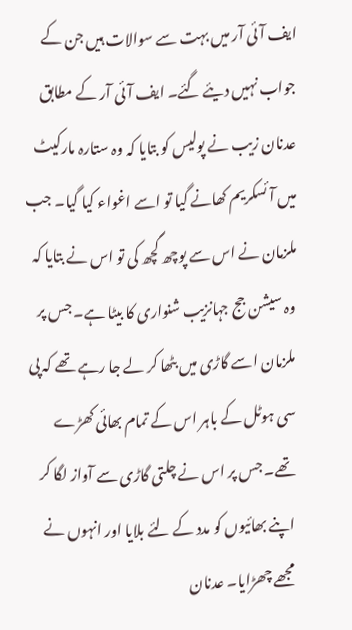ایف آئی آر میں بہت سے سوالات ہیں جن کے جواب نہیں دیئے گئے۔ ایف آئی آر کے مطابق عدنان زیب نے پولیس کو بتایا کہ وہ ستارہ مارکیٹ میں آئسکریم کھانے گیا تو اسے اغواء کیا گیا۔ جب ملزمان نے اس سے پوچھ گچھ کی تو اس نے بتایا کہ وہ سیشن جج جہانزیب شنواری کا بیٹا ہے۔ جس پر ملزمان اسے گاڑی میں بٹھا کر لے جا رہے تھے کہ پی سی ہوٹل کے باہر اس کے تمام بھائی کھڑے تھے۔ جس پر اس نے چلتی گاڑی سے آواز لگا کر اپنے بھائیوں کو مدد کے لئے بلایا اور انہوں نے مجھے چھڑایا۔ عدنان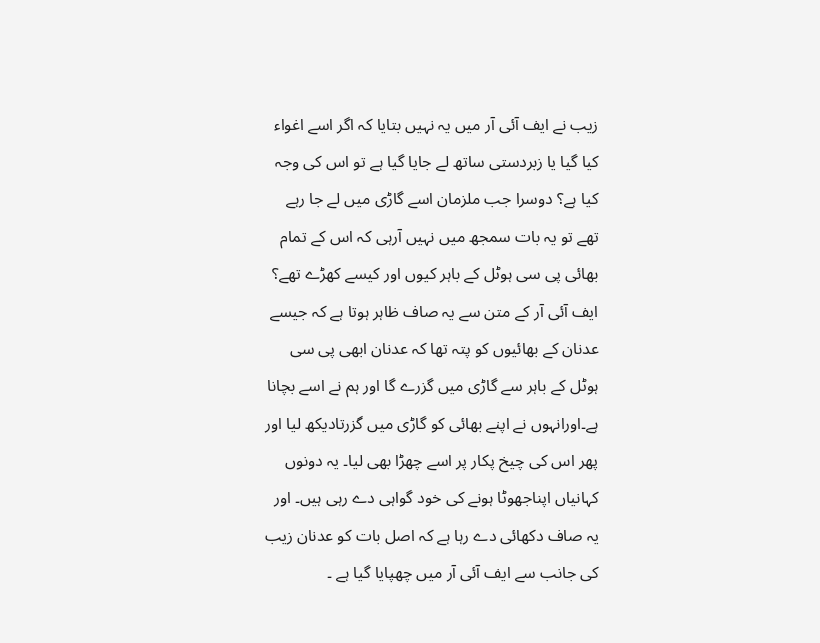زیب نے ایف آئی آر میں یہ نہیں بتایا کہ اگر اسے اغواء کیا گیا یا زبردستی ساتھ لے جایا گیا ہے تو اس کی وجہ کیا ہے؟ دوسرا جب ملزمان اسے گاڑی میں لے جا رہے تھے تو یہ بات سمجھ میں نہیں آرہی کہ اس کے تمام بھائی پی سی ہوٹل کے باہر کیوں اور کیسے کھڑے تھے؟ ایف آئی آر کے متن سے یہ صاف ظاہر ہوتا ہے کہ جیسے عدنان کے بھائیوں کو پتہ تھا کہ عدنان ابھی پی سی ہوٹل کے باہر سے گاڑی میں گزرے گا اور ہم نے اسے بچانا ہے۔اورانہوں نے اپنے بھائی کو گاڑی میں گزرتادیکھ لیا اور پھر اس کی چیخ پکار پر اسے چھڑا بھی لیا۔ یہ دونوں کہانیاں اپناجھوٹا ہونے کی خود گواہی دے رہی ہیں۔ اور یہ صاف دکھائی دے رہا ہے کہ اصل بات کو عدنان زیب کی جانب سے ایف آئی آر میں چھپایا گیا ہے ۔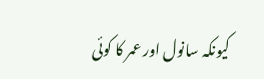کیونکہ سانول اور عمر کا کوئی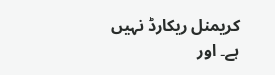کریمنل ریکارڈ نہیں ہے۔ اور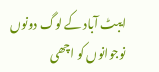ایبٹ آباد کے لوگ دونوں نوجوانوں کو اچھی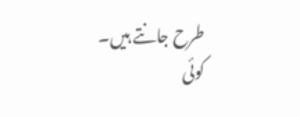طرح جانتے ہیں۔
کوئی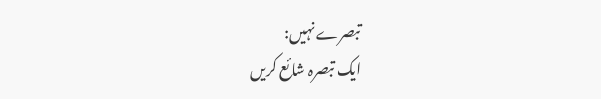تبصرے نہیں:
ایک تبصرہ شائع کریں